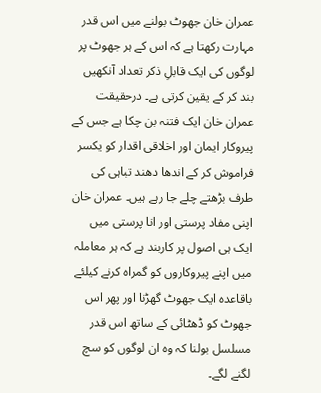عمران خان جھوٹ بولنے میں اس قدر مہارت رکھتا ہے کہ اس کے ہر جھوٹ پر لوگوں کی ایک قابلِ ذکر تعداد آنکھیں بند کر کے یقین کرتی ہے۔ درحقیقت عمران خان ایک فتنہ بن چکا ہے جس کے پیروکار ایمان اور اخلاقی اقدار کو یکسر فراموش کر کے اندھا دھند تباہی کی طرف بڑھتے چلے جا رہے ہیں۔ عمران خان اپنی مفاد پرستی اور انا پرستی میں ایک ہی اصول پر کاربند ہے کہ ہر معاملہ میں اپنے پیروکاروں کو گمراہ کرنے کیلئے باقاعدہ ایک جھوٹ گھڑنا اور پھر اس جھوٹ کو ڈھٹائی کے ساتھ اس قدر مسلسل بولنا کہ وہ ان لوگوں کو سچ لگنے لگے۔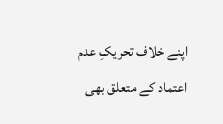اپنے خلاف تحریکِ عدم اعتماد کے متعلق بھی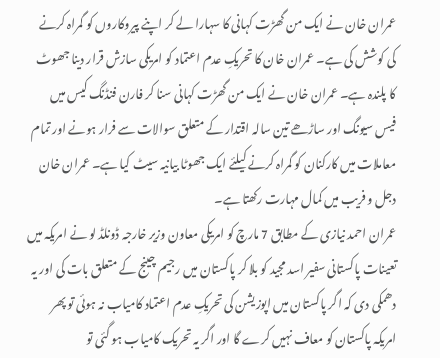عمران خان نے ایک من گھڑت کہانی کا سہارا لے کر اپنے پیروکاروں کو گمراہ کرنے کی کوشش کی ہے۔ عمران خان کا تحریکِ عدم اعتماد کو امریکی سازش قرار دینا جھوٹ کا پلندہ ہے۔ عمران خان نے ایک من گھڑت کہانی سنا کر فارن فنڈنگ کیس میں فیس سیونگ اور ساڑھے تین سالہ اقتدار کے متعلق سوالات سے فرار ہونے اور تمام معاملات میں کارکنان کو گمراہ کرنے کیلئے ایک جھوٹا بیانیہ سیٹ کیا ہے۔ عمران خان دجل و فریب میں کمال مہارت رکھتا ہے۔
عمران احمد نیازی کے مطابق 7 مارچ کو امریکی معاون وزیر خارجہ ڈونلڈ لو نے امریکہ میں تعینات پاکستانی سفیر اسد مجید کو بلا کر پاکستان میں رجیم چینج کے متعلق بات کی اور یہ دھمکی دی کہ اگر پاکستان میں اپوزیشن کی تحریکِ عدم اعتماد کامیاب نہ ہوئی تو پھر امریکہ پاکستان کو معاف نہیں کرے گا اور اگر یہ تحریک کامیاب ہو گئی تو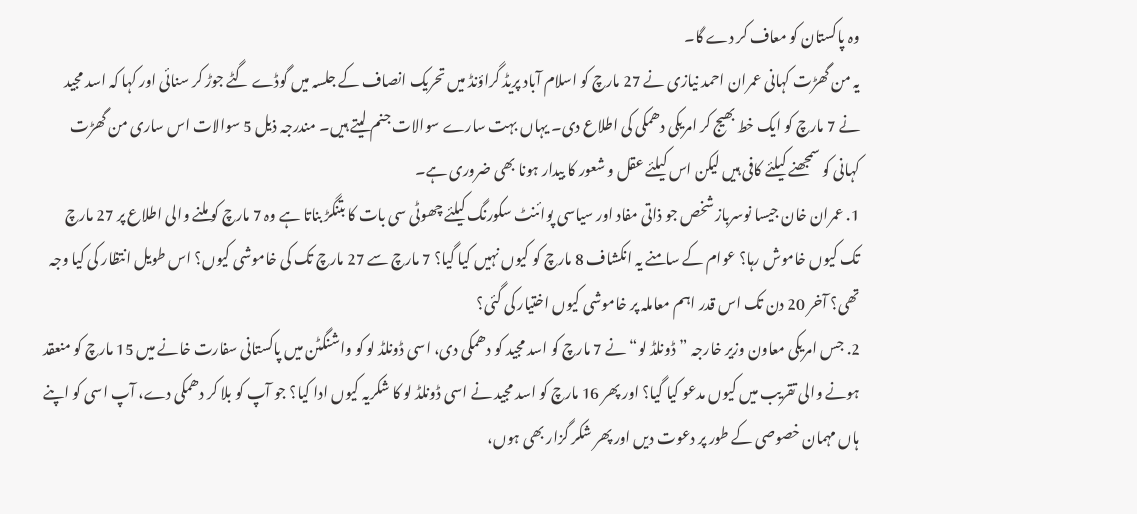وہ پاکستان کو معاف کر دے گا۔
یہ من گھڑت کہانی عمران احمد نیازی نے 27 مارچ کو اسلام آباد پریڈ گراؤنڈ میں تحریک انصاف کے جلسہ میں گوڈے گٹے جوڑ کر سنائی اور کہا کہ اسد مجید نے 7 مارچ کو ایک خط بھیج کر امریکی دھمکی کی اطلاع دی۔ یہاں بہت سارے سوالات جنم لیتے ہیں۔ مندرجہ ذیل 5 سوالات اس ساری من گھڑت کہانی کو سمجھنے کیلئے کافی ہیں لیکن اس کیلئے عقل و شعور کا بیدار ہونا بھی ضروری ہے۔
1. عمران خان جیسا نوسرباز شخص جو ذاتی مفاد اور سیاسی پوائنٹ سکورنگ کیلئے چھوٹی سی بات کا بتنگڑ بناتا ہے وہ 7 مارچ کو ملنے والی اطلاع پر 27 مارچ تک کیوں خاموش رہا؟ عوام کے سامنے یہ انکشاف 8 مارچ کو کیوں نہیں کیا گیا؟ 7 مارچ سے 27 مارچ تک کی خاموشی کیوں؟ اس طویل انتظار کی کیا وجہ تھی؟ آخر 20 دن تک اس قدر اہم معاملہ پر خاموشی کیوں اختیار کی گئی؟
2. جس امریکی معاون وزیر خارجہ ”ڈونلڈ لو“ نے 7 مارچ کو اسد مجید کو دھمکی دی، اسی ڈونلڈ لو کو واشنگٹن میں پاکستانی سفارت خانے میں 15 مارچ کو منعقد ہونے والی تقریب میں کیوں مدعو کیا گیا؟ اور پھر 16 مارچ کو اسد مجید نے اسی ڈونلڈ لو کا شکریہ کیوں ادا کیا؟ جو آپ کو بلا کر دھمکی دے، آپ اسی کو اپنے ہاں مہمان خصوصی کے طور پر دعوت دیں اور پھر شکر گزار بھی ہوں،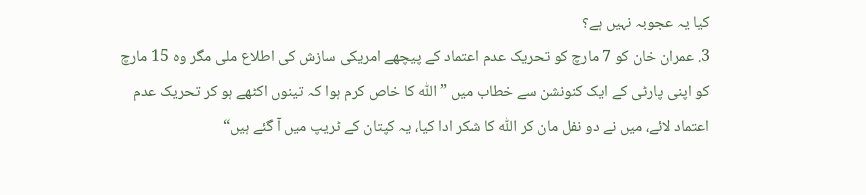کیا یہ عجوبہ نہیں ہے؟
3. عمران خان کو 7 مارچ کو تحریک عدم اعتماد کے پیچھے امریکی سازش کی اطلاع ملی مگر وہ 15 مارچ کو اپنی پارٹی کے ایک کنونشن سے خطاب میں ”اللّٰه کا خاص کرم ہوا کہ تینوں اکٹھے ہو کر تحریک عدم اعتماد لائے، میں نے دو نفل مان کر اللّٰه کا شکر ادا کیا، یہ کپتان کے ٹریپ میں آ گئے ہیں“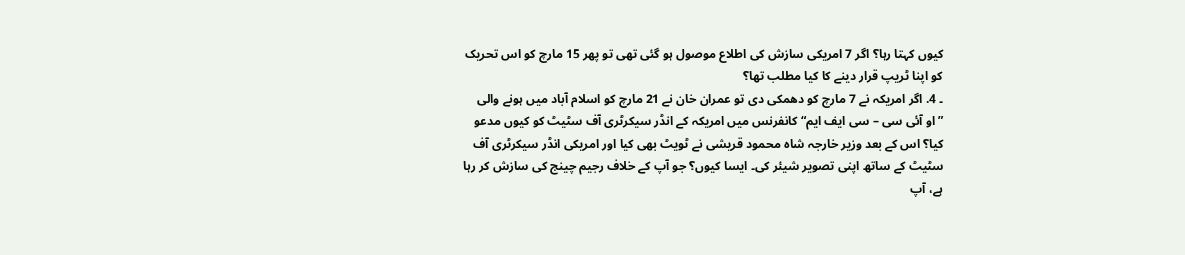کیوں کہتا رہا؟ اگر 7 امریکی سازش کی اطلاع موصول ہو گئی تھی تو پھر 15 مارچ کو اس تحریک کو اپنا ٹریپ قرار دینے کا کیا مطلب تھا؟
۔ 4. اگر امریکہ نے 7 مارچ کو دھمکی دی تو عمران خان نے 21 مارچ کو اسلام آباد میں ہونے والی ”او آئی سی – سی ایف ایم“ کانفرنس میں امریکہ کے انڈر سیکرٹری آف سٹیٹ کو کیوں مدعو کیا؟ اس کے بعد وزیر خارجہ شاہ محمود قریشی نے ٹویٹ بھی کیا اور امریکی انڈر سیکرٹری آف سٹیٹ کے ساتھ اپنی تصویر شیئر کی۔ ایسا کیوں؟ جو آپ کے خلاف رجیم چینج کی سازش کر رہا ہے، آپ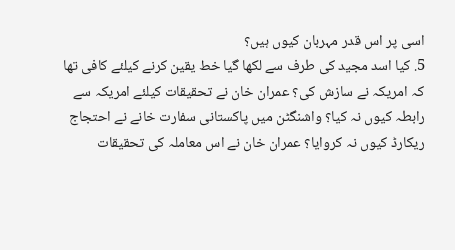اسی پر اس قدر مہربان کیوں ہیں؟
5. کیا اسد مجید کی طرف سے لکھا گیا خط یقین کرنے کیلئے کافی تھا کہ امریکہ نے سازش کی؟ عمران خان نے تحقیقات کیلئے امریکہ سے رابطہ کیوں نہ کیا؟ واشنگٹن میں پاکستانی سفارت خانے نے احتجاج ریکارڈ کیوں نہ کروایا؟ عمران خان نے اس معاملہ کی تحقیقات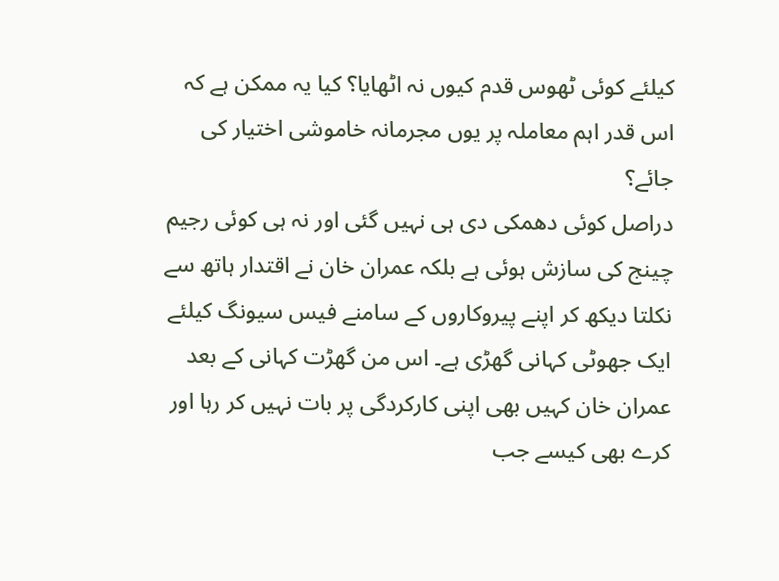کیلئے کوئی ٹھوس قدم کیوں نہ اٹھایا؟ کیا یہ ممکن ہے کہ اس قدر اہم معاملہ پر یوں مجرمانہ خاموشی اختیار کی جائے؟
دراصل کوئی دھمکی دی ہی نہیں گئی اور نہ ہی کوئی رجیم چینج کی سازش ہوئی ہے بلکہ عمران خان نے اقتدار ہاتھ سے نکلتا دیکھ کر اپنے پیروکاروں کے سامنے فیس سیونگ کیلئے ایک جھوٹی کہانی گھڑی ہے۔ اس من گھڑت کہانی کے بعد عمران خان کہیں بھی اپنی کارکردگی پر بات نہیں کر رہا اور کرے بھی کیسے جب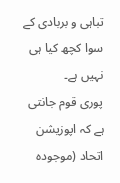تباہی و بربادی کے سوا کچھ کیا ہی نہیں ہے۔
پوری قوم جانتی ہے کہ اپوزیشن اتحاد (موجودہ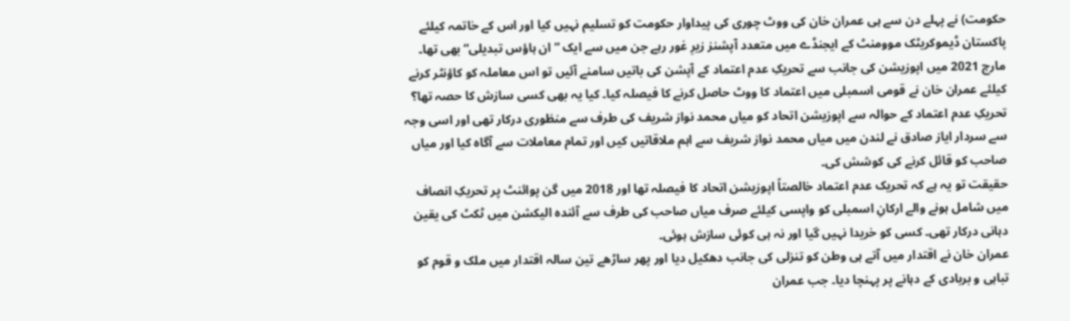حکومت) نے پہلے دن سے ہی عمران خان کی ووٹ چوری کی پیداوار حکومت کو تسلیم نہیں کیا اور اس کے خاتمہ کیلئے پاکستان ڈیموکریٹک موومنٹ کے ایجنڈے میں متعدد آپشنز زیرِ غور رہے جن میں سے ایک ”ان ہاؤس تبدیلی“ بھی تھا۔ مارچ 2021 میں اپوزیشن کی جانب سے تحریکِ عدم اعتماد کے آپشن کی باتیں سامنے آئیں تو اس معاملہ کو کاؤنٹر کرنے کیلئے عمران خان نے قومی اسمبلی میں اعتماد کا ووٹ حاصل کرنے کا فیصلہ کیا۔ کیا یہ بھی کسی سازش کا حصہ تھا؟
تحریکِ عدم اعتماد کے حوالہ سے اپوزیشن اتحاد کو میاں محمد نواز شریف کی طرف سے منظوری درکار تھی اور اسی وجہ سے سردار ایاز صادق نے لندن میں میاں محمد نواز شریف سے اہم ملاقاتیں کیں اور تمام معاملات سے آگاہ کیا اور میاں صاحب کو قائل کرنے کی کوشش کی۔
حقیقت تو یہ ہے کہ تحریک عدم اعتماد خالصتاً اپوزیشن اتحاد کا فیصلہ تھا اور 2018 میں گن پوائنٹ پر تحریکِ انصاف میں شامل ہونے والے ارکانِ اسمبلی کو واپسی کیلئے صرف میاں صاحب کی طرف سے آئندہ الیکشن میں ٹکٹ کی یقین دہانی درکار تھی۔ کسی کو خریدا نہیں گیا اور نہ ہی کوئی سازش ہوئی۔
عمران خان نے اقتدار میں آتے ہی وطن کو تنزلی کی جانب دھکیل دیا اور پھر ساڑھے تین سالہ اقتدار میں ملک و قوم کو تباہی و بربادی کے دہانے پر پہنچا دیا۔ جب عمران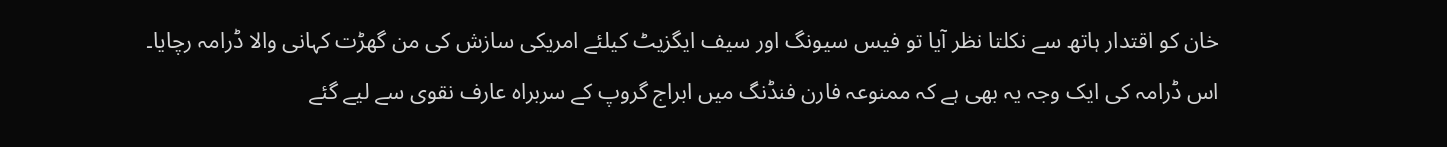خان کو اقتدار ہاتھ سے نکلتا نظر آیا تو فیس سیونگ اور سیف ایگزیٹ کیلئے امریکی سازش کی من گھڑت کہانی والا ڈرامہ رچایا۔
اس ڈرامہ کی ایک وجہ یہ بھی ہے کہ ممنوعہ فارن فنڈنگ میں ابراج گروپ کے سربراہ عارف نقوی سے لیے گئے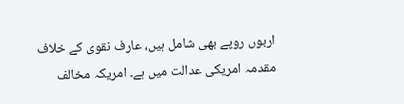اربوں روپے بھی شامل ہیں، عارف نقوی کے خلاف مقدمہ امریکی عدالت میں ہے۔ امریکہ مخالف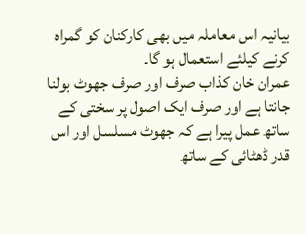بیانیہ اس معاملہ میں بھی کارکنان کو گمراہ کرنے کیلئے استعمال ہو گا۔
عمران خان کذاب صرف اور صرف جھوٹ بولنا جانتا ہے اور صرف ایک اصول پر سختی کے ساتھ عمل پیرا ہے کہ جھوٹ مسلسل اور اس قدر ڈھٹائی کے ساتھ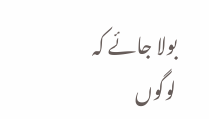بولا جائے کہ لوگوں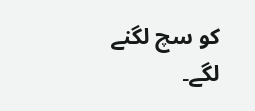کو سچ لگنے لگے۔